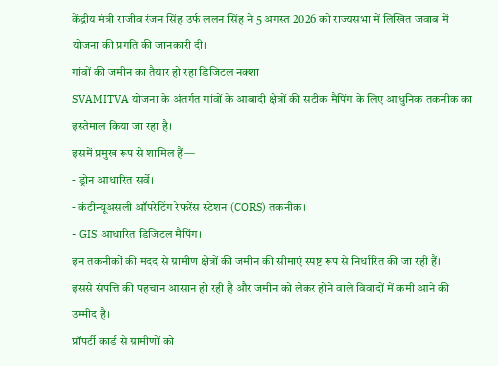केंद्रीय मंत्री राजीव रंजन सिंह उर्फ ललन सिंह ने 5 अगस्त 2026 को राज्यसभा में लिखित जवाब में योजना की प्रगति की जानकारी दी।
गांवों की जमीन का तैयार हो रहा डिजिटल नक्शा
SVAMITVA योजना के अंतर्गत गांवों के आबादी क्षेत्रों की सटीक मैपिंग के लिए आधुनिक तकनीक का इस्तेमाल किया जा रहा है।
इसमें प्रमुख रूप से शामिल हैं—
- ड्रोन आधारित सर्वे।
- कंटीन्यूअसली ऑपरेटिंग रेफरेंस स्टेशन (CORS) तकनीक।
- GIS आधारित डिजिटल मैपिंग।
इन तकनीकों की मदद से ग्रामीण क्षेत्रों की जमीन की सीमाएं स्पष्ट रूप से निर्धारित की जा रही हैं।
इससे संपत्ति की पहचान आसान हो रही है और जमीन को लेकर होने वाले विवादों में कमी आने की उम्मीद है।
प्रॉपर्टी कार्ड से ग्रामीणों को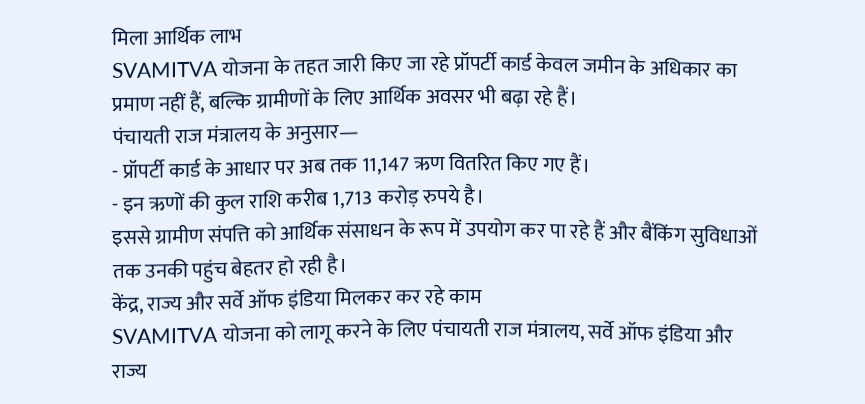मिला आर्थिक लाभ
SVAMITVA योजना के तहत जारी किए जा रहे प्रॉपर्टी कार्ड केवल जमीन के अधिकार का प्रमाण नहीं हैं, बल्कि ग्रामीणों के लिए आर्थिक अवसर भी बढ़ा रहे हैं।
पंचायती राज मंत्रालय के अनुसार—
- प्रॉपर्टी कार्ड के आधार पर अब तक 11,147 ऋण वितरित किए गए हैं।
- इन ऋणों की कुल राशि करीब 1,713 करोड़ रुपये है।
इससे ग्रामीण संपत्ति को आर्थिक संसाधन के रूप में उपयोग कर पा रहे हैं और बैंकिंग सुविधाओं तक उनकी पहुंच बेहतर हो रही है।
केंद्र, राज्य और सर्वे ऑफ इंडिया मिलकर कर रहे काम
SVAMITVA योजना को लागू करने के लिए पंचायती राज मंत्रालय, सर्वे ऑफ इंडिया और राज्य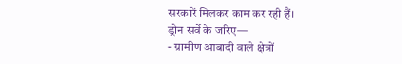सरकारें मिलकर काम कर रही हैं।
ड्रोन सर्वे के जरिए—
- ग्रामीण आबादी वाले क्षेत्रों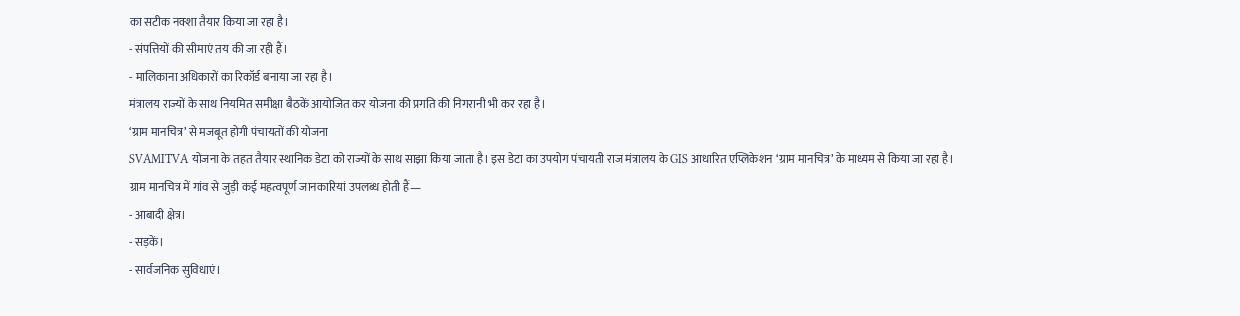का सटीक नक्शा तैयार किया जा रहा है।
- संपत्तियों की सीमाएं तय की जा रही हैं।
- मालिकाना अधिकारों का रिकॉर्ड बनाया जा रहा है।
मंत्रालय राज्यों के साथ नियमित समीक्षा बैठकें आयोजित कर योजना की प्रगति की निगरानी भी कर रहा है।
‘ग्राम मानचित्र’ से मजबूत होगी पंचायतों की योजना
SVAMITVA योजना के तहत तैयार स्थानिक डेटा को राज्यों के साथ साझा किया जाता है। इस डेटा का उपयोग पंचायती राज मंत्रालय के GIS आधारित एप्लिकेशन ‘ग्राम मानचित्र’ के माध्यम से किया जा रहा है।
ग्राम मानचित्र में गांव से जुड़ी कई महत्वपूर्ण जानकारियां उपलब्ध होती हैं—
- आबादी क्षेत्र।
- सड़कें।
- सार्वजनिक सुविधाएं।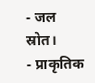- जल स्रोत।
- प्राकृतिक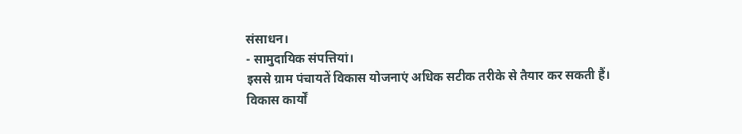संसाधन।
- सामुदायिक संपत्तियां।
इससे ग्राम पंचायतें विकास योजनाएं अधिक सटीक तरीके से तैयार कर सकती हैं।
विकास कार्यों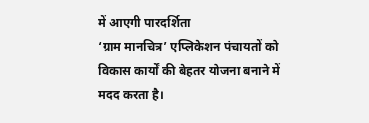में आएगी पारदर्शिता
‘ग्राम मानचित्र’ एप्लिकेशन पंचायतों को विकास कार्यों की बेहतर योजना बनाने में मदद करता है।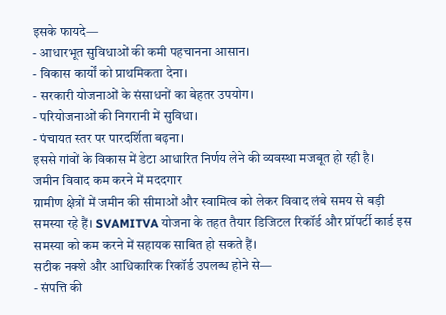इसके फायदे—
- आधारभूत सुविधाओं की कमी पहचानना आसान।
- विकास कार्यों को प्राथमिकता देना।
- सरकारी योजनाओं के संसाधनों का बेहतर उपयोग।
- परियोजनाओं की निगरानी में सुविधा।
- पंचायत स्तर पर पारदर्शिता बढ़ना।
इससे गांवों के विकास में डेटा आधारित निर्णय लेने की व्यवस्था मजबूत हो रही है।
जमीन विवाद कम करने में मददगार
ग्रामीण क्षेत्रों में जमीन की सीमाओं और स्वामित्व को लेकर विवाद लंबे समय से बड़ी समस्या रहे हैं। SVAMITVA योजना के तहत तैयार डिजिटल रिकॉर्ड और प्रॉपर्टी कार्ड इस समस्या को कम करने में सहायक साबित हो सकते हैं।
सटीक नक्शे और आधिकारिक रिकॉर्ड उपलब्ध होने से—
- संपत्ति की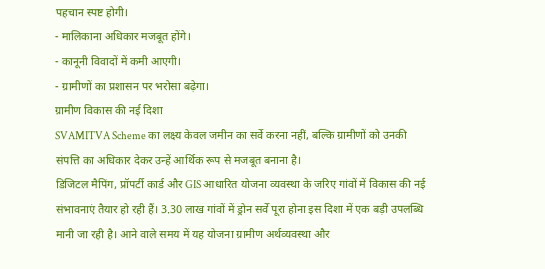पहचान स्पष्ट होगी।
- मालिकाना अधिकार मजबूत होंगे।
- कानूनी विवादों में कमी आएगी।
- ग्रामीणों का प्रशासन पर भरोसा बढ़ेगा।
ग्रामीण विकास की नई दिशा
SVAMITVA Scheme का लक्ष्य केवल जमीन का सर्वे करना नहीं, बल्कि ग्रामीणों को उनकी संपत्ति का अधिकार देकर उन्हें आर्थिक रूप से मजबूत बनाना है।
डिजिटल मैपिंग, प्रॉपर्टी कार्ड और GIS आधारित योजना व्यवस्था के जरिए गांवों में विकास की नई संभावनाएं तैयार हो रही हैं। 3.30 लाख गांवों में ड्रोन सर्वे पूरा होना इस दिशा में एक बड़ी उपलब्धि मानी जा रही है। आने वाले समय में यह योजना ग्रामीण अर्थव्यवस्था और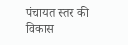पंचायत स्तर की विकास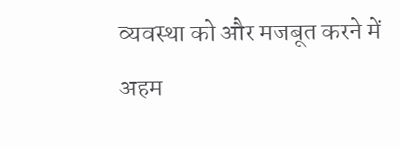व्यवस्था को और मजबूत करने में अहम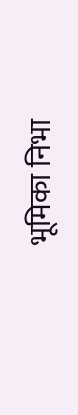भूमिका निभा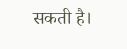सकती है।